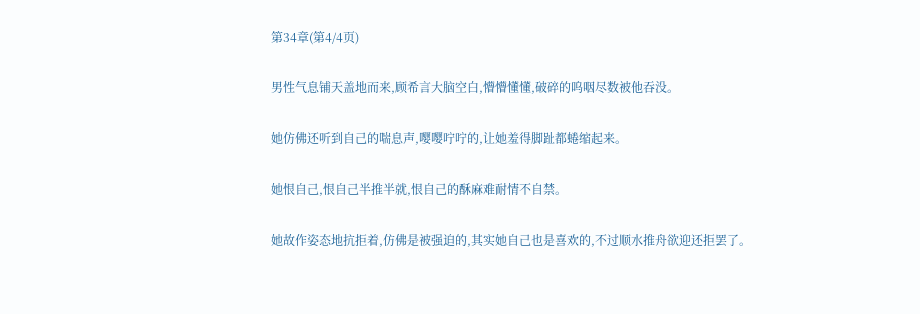第34章(第4/4页)

男性气息铺天盖地而来,顾希言大脑空白,懵懵懂懂,破碎的呜咽尽数被他吞没。

她仿佛还听到自己的喘息声,嘤嘤咛咛的,让她羞得脚趾都蜷缩起来。

她恨自己,恨自己半推半就,恨自己的酥麻难耐情不自禁。

她故作姿态地抗拒着,仿佛是被强迫的,其实她自己也是喜欢的,不过顺水推舟欲迎还拒罢了。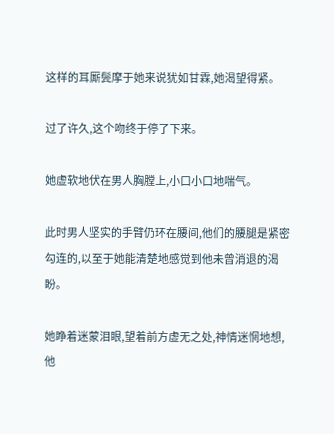这样的耳厮鬓摩于她来说犹如甘霖,她渴望得紧。

过了许久,这个吻终于停了下来。

她虚软地伏在男人胸膛上,小口小口地喘气。

此时男人坚实的手臂仍环在腰间,他们的腰腿是紧密勾连的,以至于她能清楚地感觉到他未曾消退的渴盼。

她睁着迷蒙泪眼,望着前方虚无之处,神情迷惘地想,他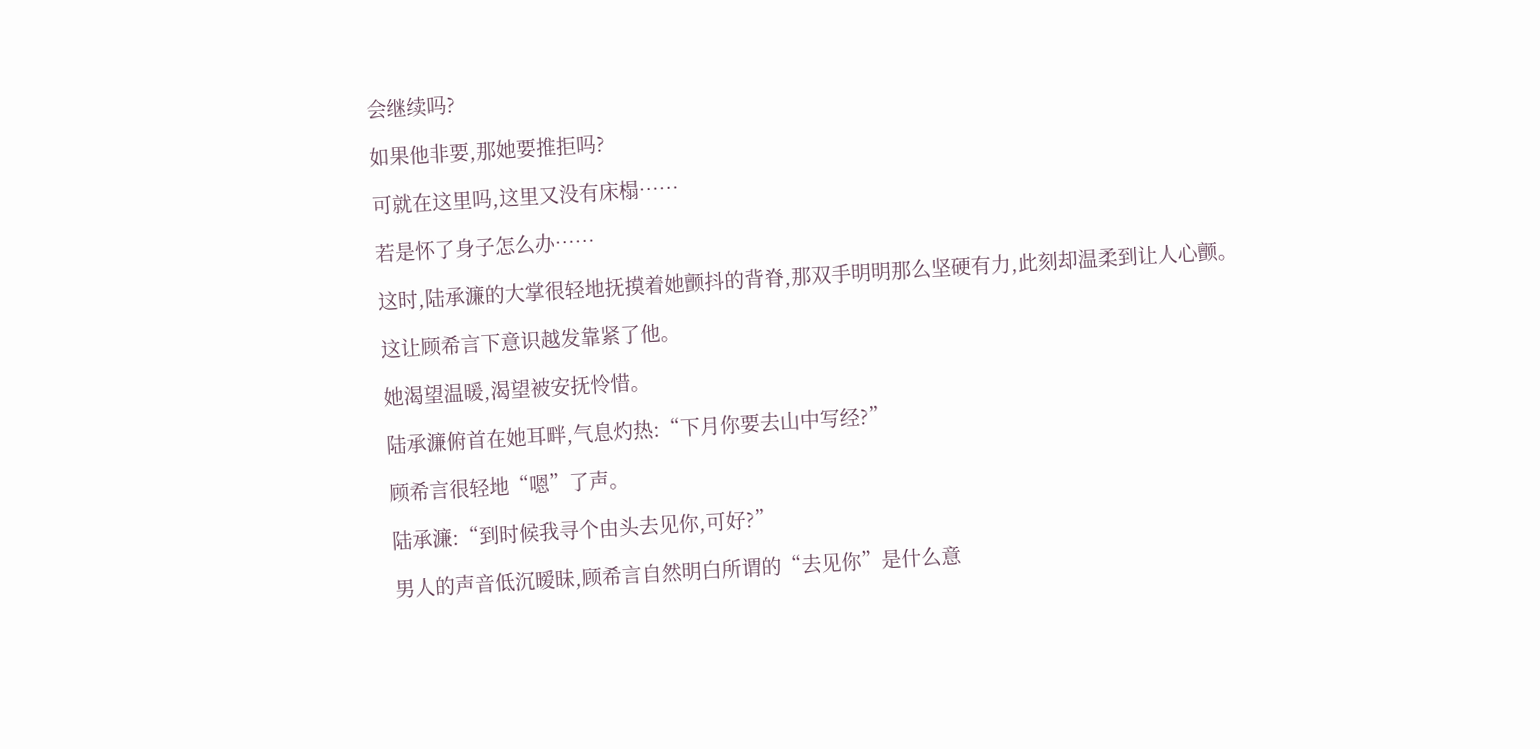会继续吗?

如果他非要,那她要推拒吗?

可就在这里吗,这里又没有床榻……

若是怀了身子怎么办……

这时,陆承濂的大掌很轻地抚摸着她颤抖的背脊,那双手明明那么坚硬有力,此刻却温柔到让人心颤。

这让顾希言下意识越发靠紧了他。

她渴望温暖,渴望被安抚怜惜。

陆承濂俯首在她耳畔,气息灼热:“下月你要去山中写经?”

顾希言很轻地“嗯”了声。

陆承濂:“到时候我寻个由头去见你,可好?”

男人的声音低沉暧昧,顾希言自然明白所谓的“去见你”是什么意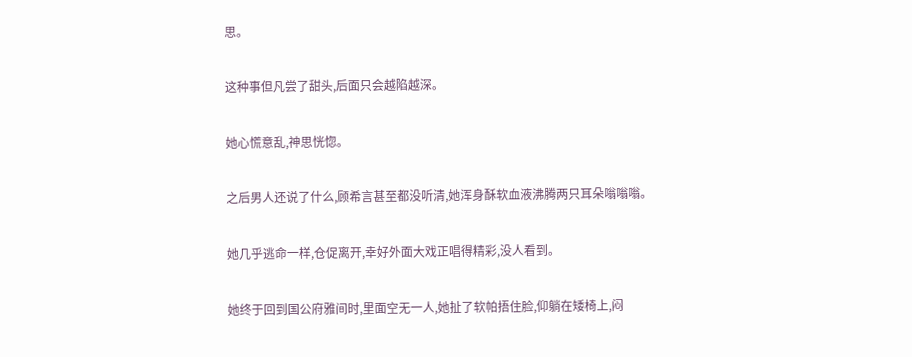思。

这种事但凡尝了甜头,后面只会越陷越深。

她心慌意乱,神思恍惚。

之后男人还说了什么,顾希言甚至都没听清,她浑身酥软血液沸腾两只耳朵嗡嗡嗡。

她几乎逃命一样,仓促离开,幸好外面大戏正唱得精彩,没人看到。

她终于回到国公府雅间时,里面空无一人,她扯了软帕捂住脸,仰躺在矮椅上,闷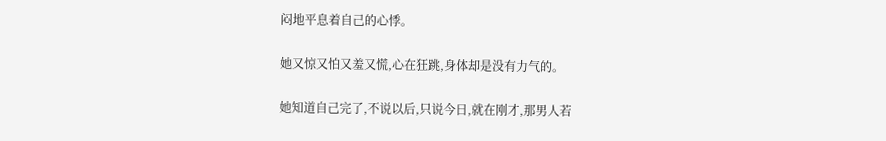闷地平息着自己的心悸。

她又惊又怕又羞又慌,心在狂跳,身体却是没有力气的。

她知道自己完了,不说以后,只说今日,就在刚才,那男人若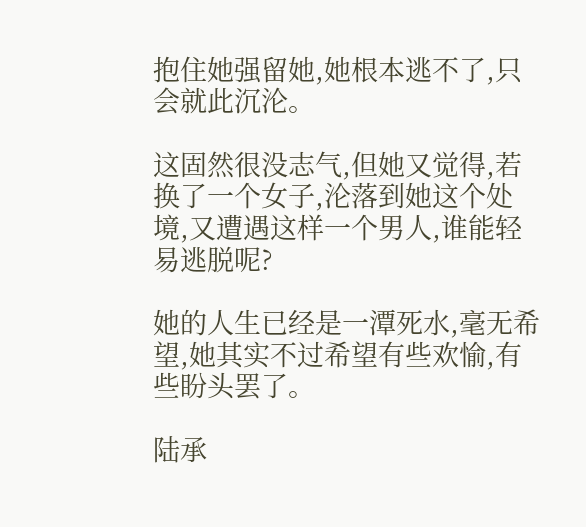抱住她强留她,她根本逃不了,只会就此沉沦。

这固然很没志气,但她又觉得,若换了一个女子,沦落到她这个处境,又遭遇这样一个男人,谁能轻易逃脱呢?

她的人生已经是一潭死水,毫无希望,她其实不过希望有些欢愉,有些盼头罢了。

陆承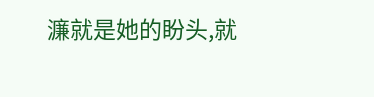濂就是她的盼头,就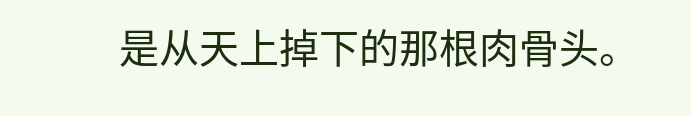是从天上掉下的那根肉骨头。